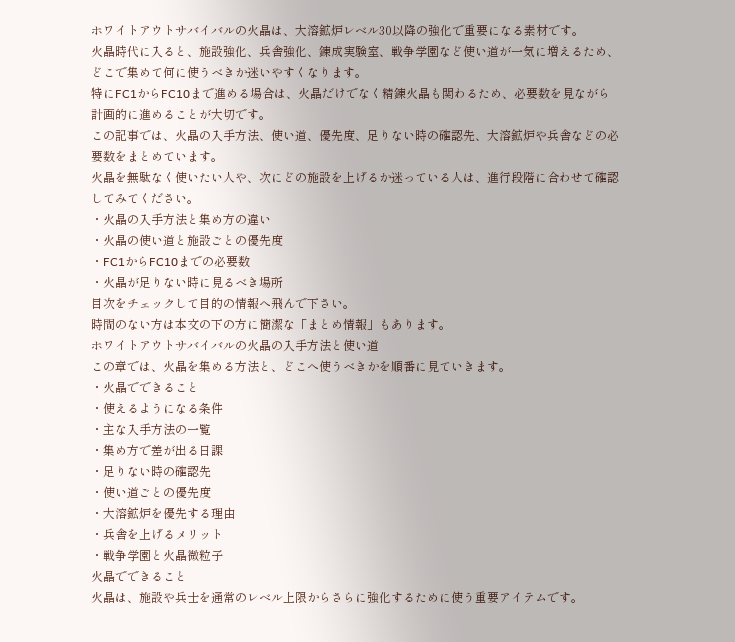ホワイトアウトサバイバルの火晶は、大溶鉱炉レベル30以降の強化で重要になる素材です。
火晶時代に入ると、施設強化、兵舎強化、錬成実験室、戦争学園など使い道が一気に増えるため、どこで集めて何に使うべきか迷いやすくなります。
特にFC1からFC10まで進める場合は、火晶だけでなく精錬火晶も関わるため、必要数を見ながら計画的に進めることが大切です。
この記事では、火晶の入手方法、使い道、優先度、足りない時の確認先、大溶鉱炉や兵舎などの必要数をまとめています。
火晶を無駄なく使いたい人や、次にどの施設を上げるか迷っている人は、進行段階に合わせて確認してみてください。
・火晶の入手方法と集め方の違い
・火晶の使い道と施設ごとの優先度
・FC1からFC10までの必要数
・火晶が足りない時に見るべき場所
目次をチェックして目的の情報へ飛んで下さい。
時間のない方は本文の下の方に簡潔な「まとめ情報」もあります。
ホワイトアウトサバイバルの火晶の入手方法と使い道
この章では、火晶を集める方法と、どこへ使うべきかを順番に見ていきます。
・火晶でできること
・使えるようになる条件
・主な入手方法の一覧
・集め方で差が出る日課
・足りない時の確認先
・使い道ごとの優先度
・大溶鉱炉を優先する理由
・兵舎を上げるメリット
・戦争学園と火晶微粒子
火晶でできること
火晶は、施設や兵士を通常のレベル上限からさらに強化するために使う重要アイテムです。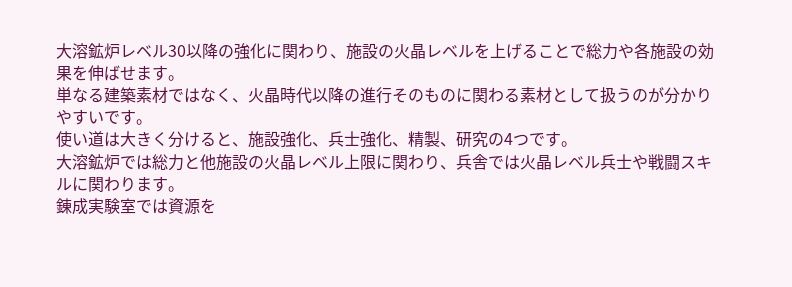大溶鉱炉レベル30以降の強化に関わり、施設の火晶レベルを上げることで総力や各施設の効果を伸ばせます。
単なる建築素材ではなく、火晶時代以降の進行そのものに関わる素材として扱うのが分かりやすいです。
使い道は大きく分けると、施設強化、兵士強化、精製、研究の4つです。
大溶鉱炉では総力と他施設の火晶レベル上限に関わり、兵舎では火晶レベル兵士や戦闘スキルに関わります。
錬成実験室では資源を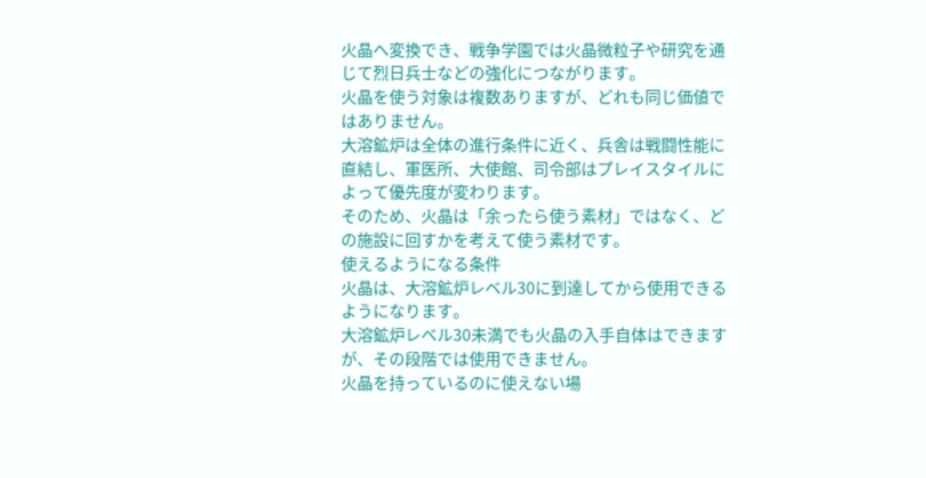火晶へ変換でき、戦争学園では火晶微粒子や研究を通じて烈日兵士などの強化につながります。
火晶を使う対象は複数ありますが、どれも同じ価値ではありません。
大溶鉱炉は全体の進行条件に近く、兵舎は戦闘性能に直結し、軍医所、大使館、司令部はプレイスタイルによって優先度が変わります。
そのため、火晶は「余ったら使う素材」ではなく、どの施設に回すかを考えて使う素材です。
使えるようになる条件
火晶は、大溶鉱炉レベル30に到達してから使用できるようになります。
大溶鉱炉レベル30未満でも火晶の入手自体はできますが、その段階では使用できません。
火晶を持っているのに使えない場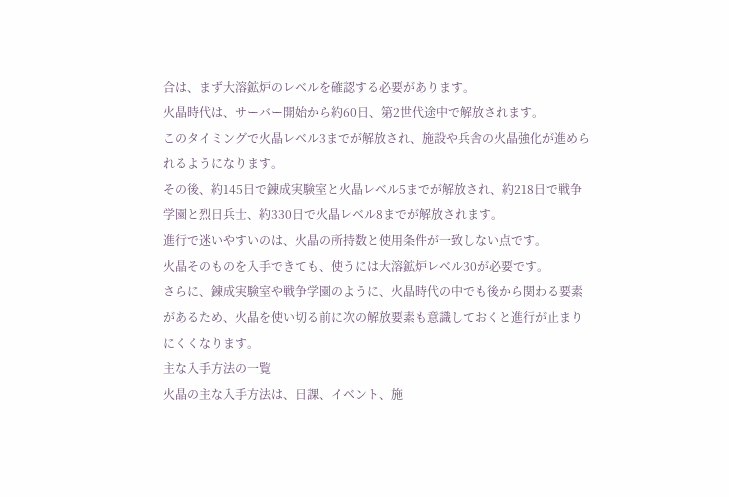合は、まず大溶鉱炉のレベルを確認する必要があります。
火晶時代は、サーバー開始から約60日、第2世代途中で解放されます。
このタイミングで火晶レベル3までが解放され、施設や兵舎の火晶強化が進められるようになります。
その後、約145日で錬成実験室と火晶レベル5までが解放され、約218日で戦争学園と烈日兵士、約330日で火晶レベル8までが解放されます。
進行で迷いやすいのは、火晶の所持数と使用条件が一致しない点です。
火晶そのものを入手できても、使うには大溶鉱炉レベル30が必要です。
さらに、錬成実験室や戦争学園のように、火晶時代の中でも後から関わる要素があるため、火晶を使い切る前に次の解放要素も意識しておくと進行が止まりにくくなります。
主な入手方法の一覧
火晶の主な入手方法は、日課、イベント、施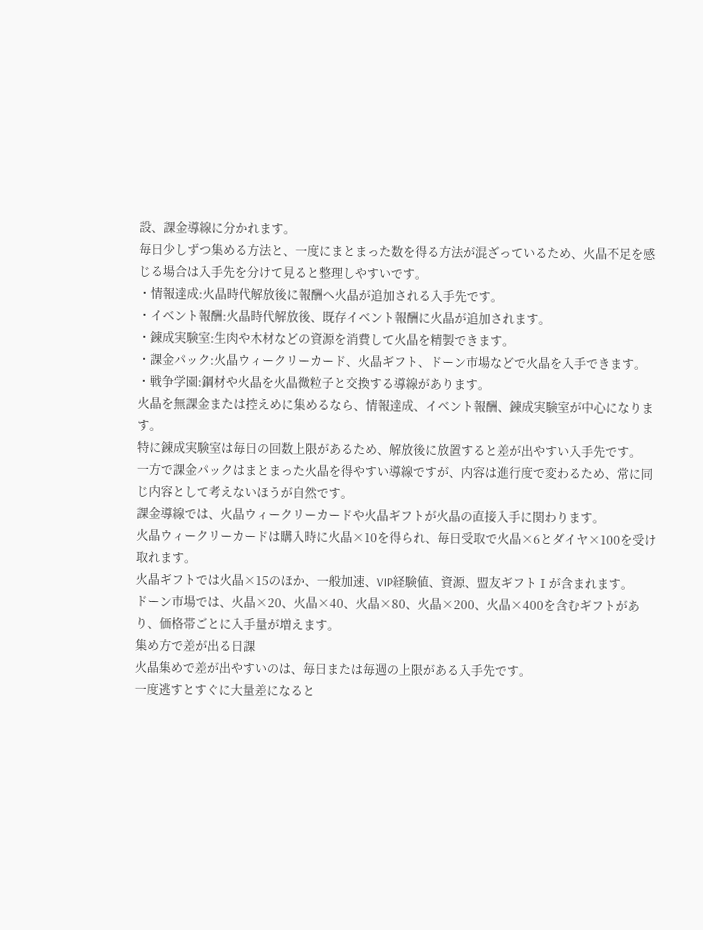設、課金導線に分かれます。
毎日少しずつ集める方法と、一度にまとまった数を得る方法が混ざっているため、火晶不足を感じる場合は入手先を分けて見ると整理しやすいです。
・情報達成:火晶時代解放後に報酬へ火晶が追加される入手先です。
・イベント報酬:火晶時代解放後、既存イベント報酬に火晶が追加されます。
・錬成実験室:生肉や木材などの資源を消費して火晶を精製できます。
・課金パック:火晶ウィークリーカード、火晶ギフト、ドーン市場などで火晶を入手できます。
・戦争学園:鋼材や火晶を火晶微粒子と交換する導線があります。
火晶を無課金または控えめに集めるなら、情報達成、イベント報酬、錬成実験室が中心になります。
特に錬成実験室は毎日の回数上限があるため、解放後に放置すると差が出やすい入手先です。
一方で課金パックはまとまった火晶を得やすい導線ですが、内容は進行度で変わるため、常に同じ内容として考えないほうが自然です。
課金導線では、火晶ウィークリーカードや火晶ギフトが火晶の直接入手に関わります。
火晶ウィークリーカードは購入時に火晶×10を得られ、毎日受取で火晶×6とダイヤ×100を受け取れます。
火晶ギフトでは火晶×15のほか、一般加速、VIP経験値、資源、盟友ギフトⅠが含まれます。
ドーン市場では、火晶×20、火晶×40、火晶×80、火晶×200、火晶×400を含むギフトがあり、価格帯ごとに入手量が増えます。
集め方で差が出る日課
火晶集めで差が出やすいのは、毎日または毎週の上限がある入手先です。
一度逃すとすぐに大量差になると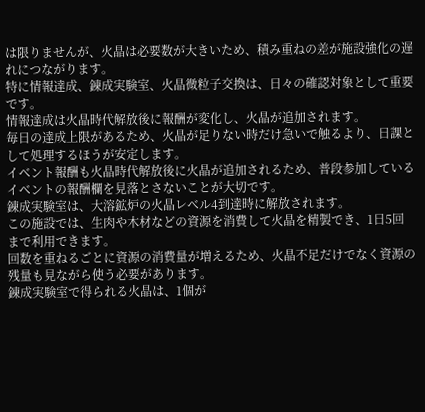は限りませんが、火晶は必要数が大きいため、積み重ねの差が施設強化の遅れにつながります。
特に情報達成、錬成実験室、火晶微粒子交換は、日々の確認対象として重要です。
情報達成は火晶時代解放後に報酬が変化し、火晶が追加されます。
毎日の達成上限があるため、火晶が足りない時だけ急いで触るより、日課として処理するほうが安定します。
イベント報酬も火晶時代解放後に火晶が追加されるため、普段参加しているイベントの報酬欄を見落とさないことが大切です。
錬成実験室は、大溶鉱炉の火晶レベル4到達時に解放されます。
この施設では、生肉や木材などの資源を消費して火晶を精製でき、1日5回まで利用できます。
回数を重ねるごとに資源の消費量が増えるため、火晶不足だけでなく資源の残量も見ながら使う必要があります。
錬成実験室で得られる火晶は、1個が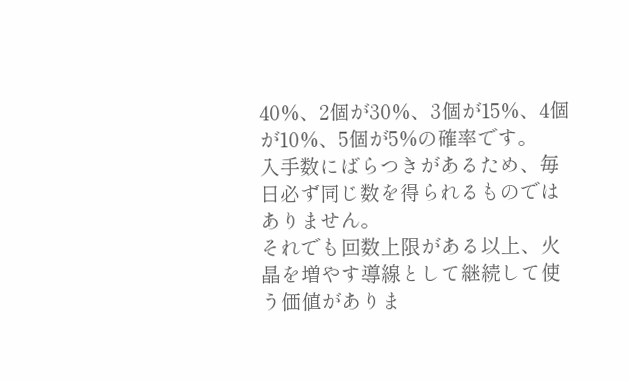40%、2個が30%、3個が15%、4個が10%、5個が5%の確率です。
入手数にばらつきがあるため、毎日必ず同じ数を得られるものではありません。
それでも回数上限がある以上、火晶を増やす導線として継続して使う価値がありま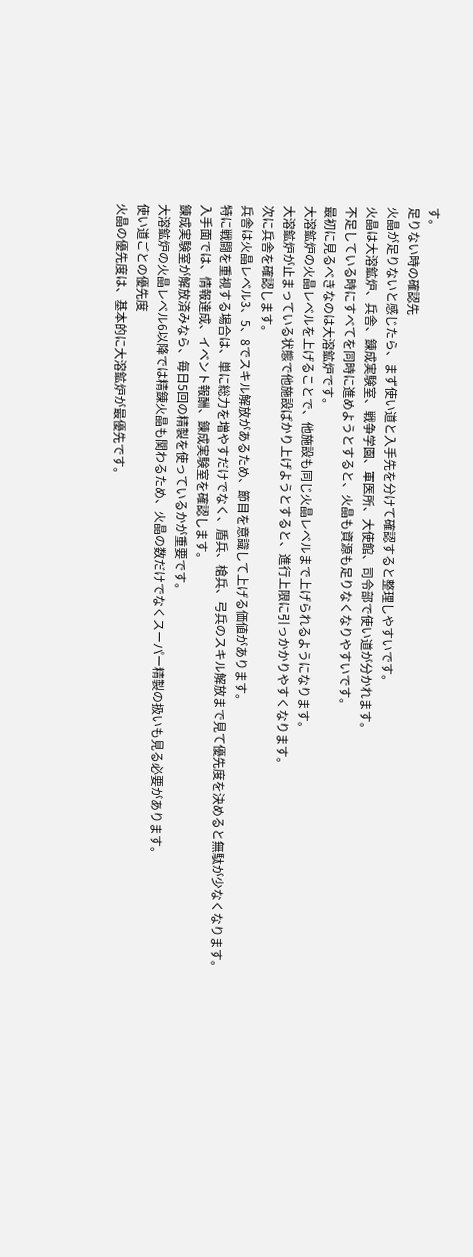す。
足りない時の確認先
火晶が足りないと感じたら、まず使い道と入手先を分けて確認すると整理しやすいです。
火晶は大溶鉱炉、兵舎、錬成実験室、戦争学園、軍医所、大使館、司令部で使い道が分かれます。
不足している時にすべてを同時に進めようとすると、火晶も資源も足りなくなりやすいです。
最初に見るべきなのは大溶鉱炉です。
大溶鉱炉の火晶レベルを上げることで、他施設も同じ火晶レベルまで上げられるようになります。
大溶鉱炉が止まっている状態で他施設ばかり上げようとすると、進行上限に引っかかりやすくなります。
次に兵舎を確認します。
兵舎は火晶レベル3、5、8でスキル解放があるため、節目を意識して上げる価値があります。
特に戦闘を重視する場合は、単に総力を増やすだけでなく、盾兵、槍兵、弓兵のスキル解放まで見て優先度を決めると無駄が少なくなります。
入手面では、情報達成、イベント報酬、錬成実験室を確認します。
錬成実験室が解放済みなら、毎日5回の精製を使っているかが重要です。
大溶鉱炉の火晶レベル6以降では精錬火晶も関わるため、火晶の数だけでなくスーパー精製の扱いも見る必要があります。
使い道ごとの優先度
火晶の優先度は、基本的に大溶鉱炉が最優先です。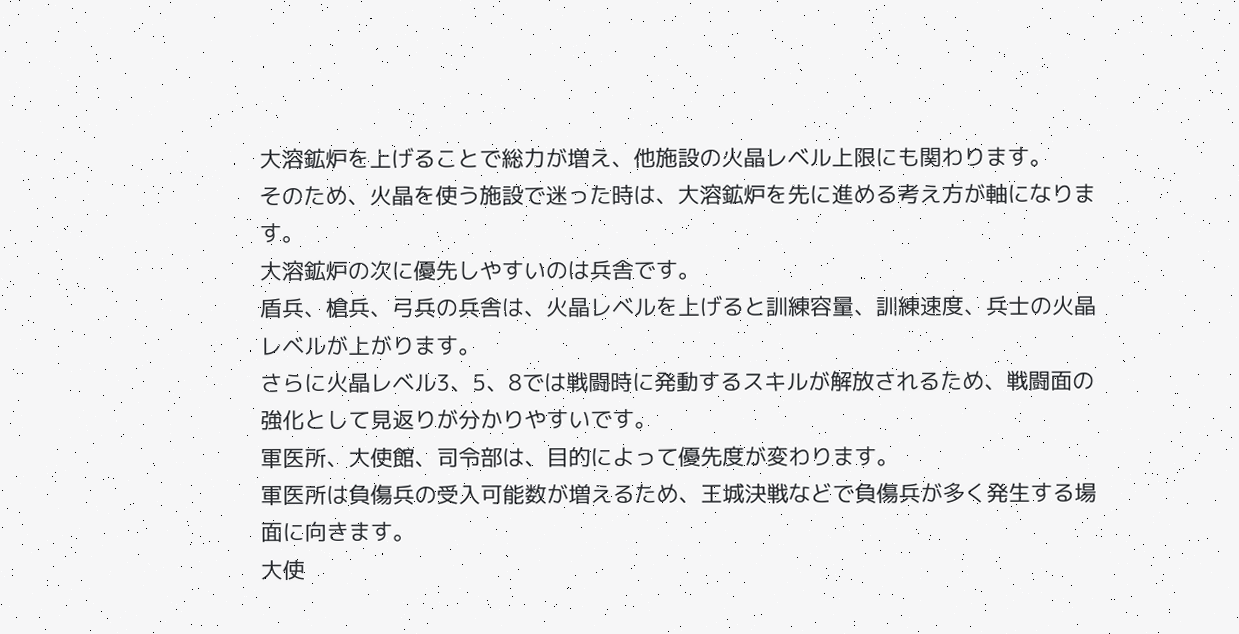大溶鉱炉を上げることで総力が増え、他施設の火晶レベル上限にも関わります。
そのため、火晶を使う施設で迷った時は、大溶鉱炉を先に進める考え方が軸になります。
大溶鉱炉の次に優先しやすいのは兵舎です。
盾兵、槍兵、弓兵の兵舎は、火晶レベルを上げると訓練容量、訓練速度、兵士の火晶レベルが上がります。
さらに火晶レベル3、5、8では戦闘時に発動するスキルが解放されるため、戦闘面の強化として見返りが分かりやすいです。
軍医所、大使館、司令部は、目的によって優先度が変わります。
軍医所は負傷兵の受入可能数が増えるため、王城決戦などで負傷兵が多く発生する場面に向きます。
大使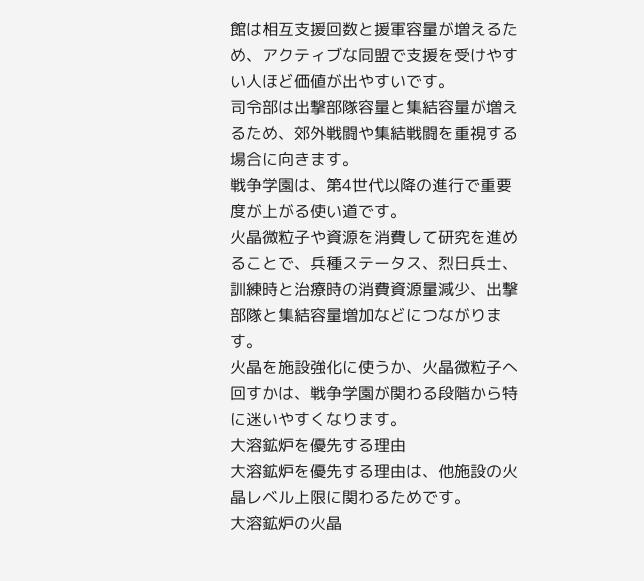館は相互支援回数と援軍容量が増えるため、アクティブな同盟で支援を受けやすい人ほど価値が出やすいです。
司令部は出撃部隊容量と集結容量が増えるため、郊外戦闘や集結戦闘を重視する場合に向きます。
戦争学園は、第4世代以降の進行で重要度が上がる使い道です。
火晶微粒子や資源を消費して研究を進めることで、兵種ステータス、烈日兵士、訓練時と治療時の消費資源量減少、出撃部隊と集結容量増加などにつながります。
火晶を施設強化に使うか、火晶微粒子へ回すかは、戦争学園が関わる段階から特に迷いやすくなります。
大溶鉱炉を優先する理由
大溶鉱炉を優先する理由は、他施設の火晶レベル上限に関わるためです。
大溶鉱炉の火晶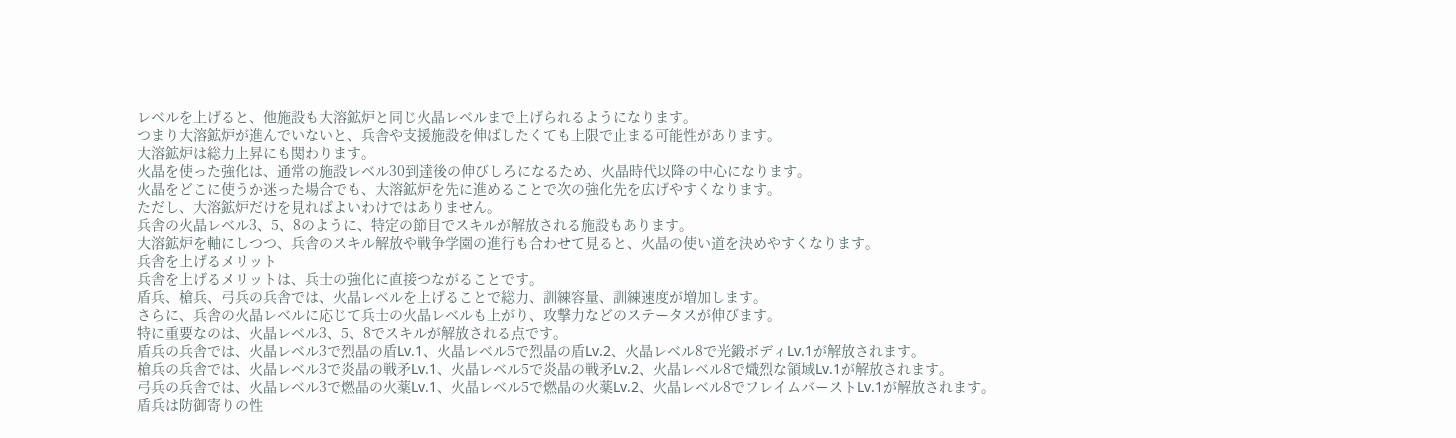レベルを上げると、他施設も大溶鉱炉と同じ火晶レベルまで上げられるようになります。
つまり大溶鉱炉が進んでいないと、兵舎や支援施設を伸ばしたくても上限で止まる可能性があります。
大溶鉱炉は総力上昇にも関わります。
火晶を使った強化は、通常の施設レベル30到達後の伸びしろになるため、火晶時代以降の中心になります。
火晶をどこに使うか迷った場合でも、大溶鉱炉を先に進めることで次の強化先を広げやすくなります。
ただし、大溶鉱炉だけを見ればよいわけではありません。
兵舎の火晶レベル3、5、8のように、特定の節目でスキルが解放される施設もあります。
大溶鉱炉を軸にしつつ、兵舎のスキル解放や戦争学園の進行も合わせて見ると、火晶の使い道を決めやすくなります。
兵舎を上げるメリット
兵舎を上げるメリットは、兵士の強化に直接つながることです。
盾兵、槍兵、弓兵の兵舎では、火晶レベルを上げることで総力、訓練容量、訓練速度が増加します。
さらに、兵舎の火晶レベルに応じて兵士の火晶レベルも上がり、攻撃力などのステータスが伸びます。
特に重要なのは、火晶レベル3、5、8でスキルが解放される点です。
盾兵の兵舎では、火晶レベル3で烈晶の盾Lv.1、火晶レベル5で烈晶の盾Lv.2、火晶レベル8で光鍛ボディLv.1が解放されます。
槍兵の兵舎では、火晶レベル3で炎晶の戦矛Lv.1、火晶レベル5で炎晶の戦矛Lv.2、火晶レベル8で熾烈な領域Lv.1が解放されます。
弓兵の兵舎では、火晶レベル3で燃晶の火薬Lv.1、火晶レベル5で燃晶の火薬Lv.2、火晶レベル8でフレイムバーストLv.1が解放されます。
盾兵は防御寄りの性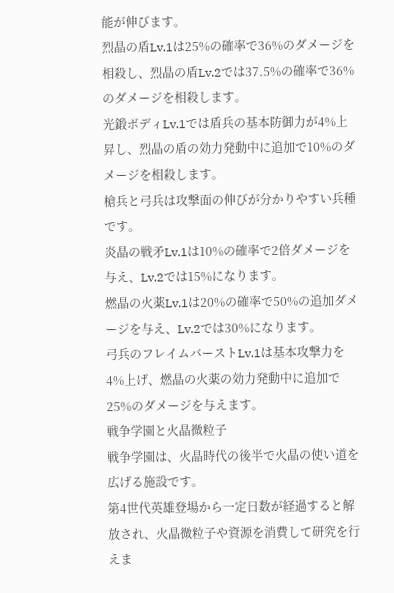能が伸びます。
烈晶の盾Lv.1は25%の確率で36%のダメージを相殺し、烈晶の盾Lv.2では37.5%の確率で36%のダメージを相殺します。
光鍛ボディLv.1では盾兵の基本防御力が4%上昇し、烈晶の盾の効力発動中に追加で10%のダメージを相殺します。
槍兵と弓兵は攻撃面の伸びが分かりやすい兵種です。
炎晶の戦矛Lv.1は10%の確率で2倍ダメージを与え、Lv.2では15%になります。
燃晶の火薬Lv.1は20%の確率で50%の追加ダメージを与え、Lv.2では30%になります。
弓兵のフレイムバーストLv.1は基本攻撃力を4%上げ、燃晶の火薬の効力発動中に追加で25%のダメージを与えます。
戦争学園と火晶微粒子
戦争学園は、火晶時代の後半で火晶の使い道を広げる施設です。
第4世代英雄登場から一定日数が経過すると解放され、火晶微粒子や資源を消費して研究を行えま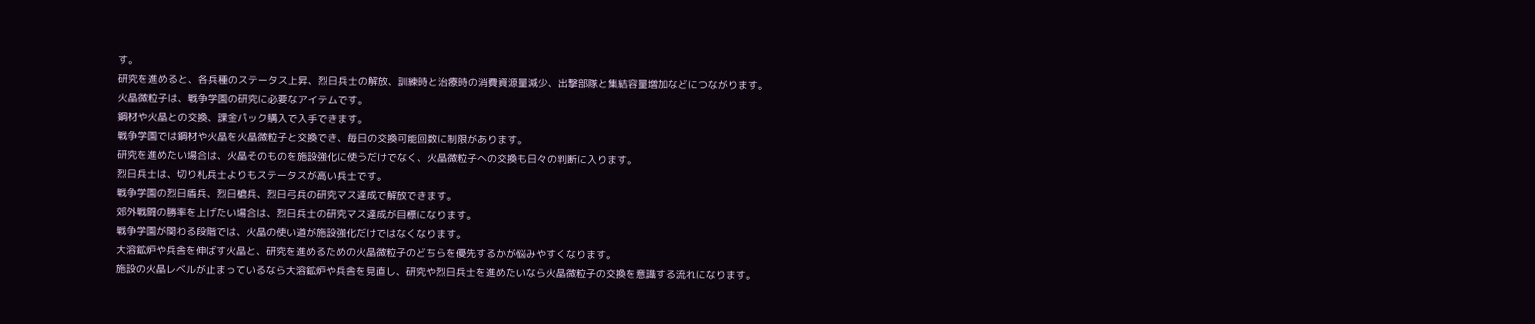す。
研究を進めると、各兵種のステータス上昇、烈日兵士の解放、訓練時と治療時の消費資源量減少、出撃部隊と集結容量増加などにつながります。
火晶微粒子は、戦争学園の研究に必要なアイテムです。
鋼材や火晶との交換、課金パック購入で入手できます。
戦争学園では鋼材や火晶を火晶微粒子と交換でき、毎日の交換可能回数に制限があります。
研究を進めたい場合は、火晶そのものを施設強化に使うだけでなく、火晶微粒子への交換も日々の判断に入ります。
烈日兵士は、切り札兵士よりもステータスが高い兵士です。
戦争学園の烈日盾兵、烈日槍兵、烈日弓兵の研究マス達成で解放できます。
郊外戦闘の勝率を上げたい場合は、烈日兵士の研究マス達成が目標になります。
戦争学園が関わる段階では、火晶の使い道が施設強化だけではなくなります。
大溶鉱炉や兵舎を伸ばす火晶と、研究を進めるための火晶微粒子のどちらを優先するかが悩みやすくなります。
施設の火晶レベルが止まっているなら大溶鉱炉や兵舎を見直し、研究や烈日兵士を進めたいなら火晶微粒子の交換を意識する流れになります。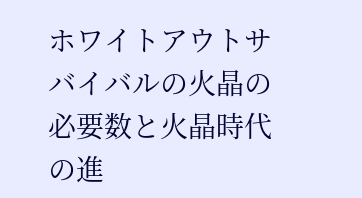ホワイトアウトサバイバルの火晶の必要数と火晶時代の進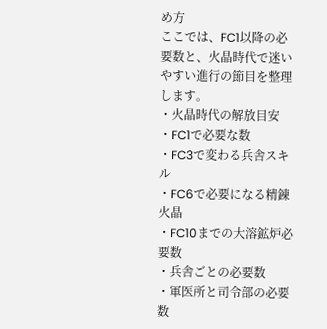め方
ここでは、FC1以降の必要数と、火晶時代で迷いやすい進行の節目を整理します。
・火晶時代の解放目安
・FC1で必要な数
・FC3で変わる兵舎スキル
・FC6で必要になる精錬火晶
・FC10までの大溶鉱炉必要数
・兵舎ごとの必要数
・軍医所と司令部の必要数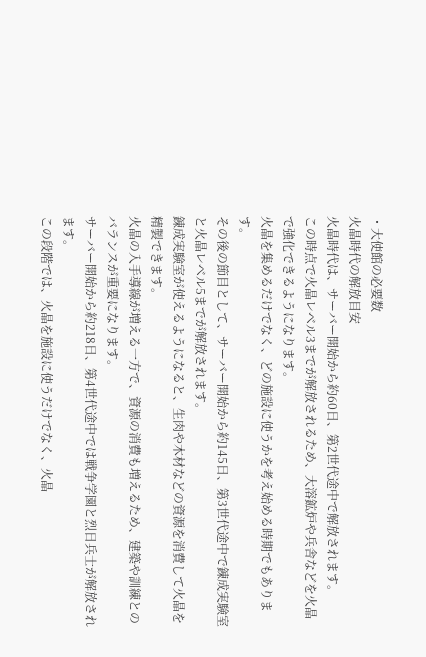・大使館の必要数
火晶時代の解放目安
火晶時代は、サーバー開始から約60日、第2世代途中で解放されます。
この時点で火晶レベル3までが解放されるため、大溶鉱炉や兵舎などを火晶で強化できるようになります。
火晶を集めるだけでなく、どの施設に使うかを考え始める時期でもあります。
その後の節目として、サーバー開始から約145日、第3世代途中で錬成実験室と火晶レベル5までが解放されます。
錬成実験室が使えるようになると、生肉や木材などの資源を消費して火晶を精製できます。
火晶の入手導線が増える一方で、資源の消費も増えるため、建築や訓練とのバランスが重要になります。
サーバー開始から約218日、第4世代途中では戦争学園と烈日兵士が解放されます。
この段階では、火晶を施設に使うだけでなく、火晶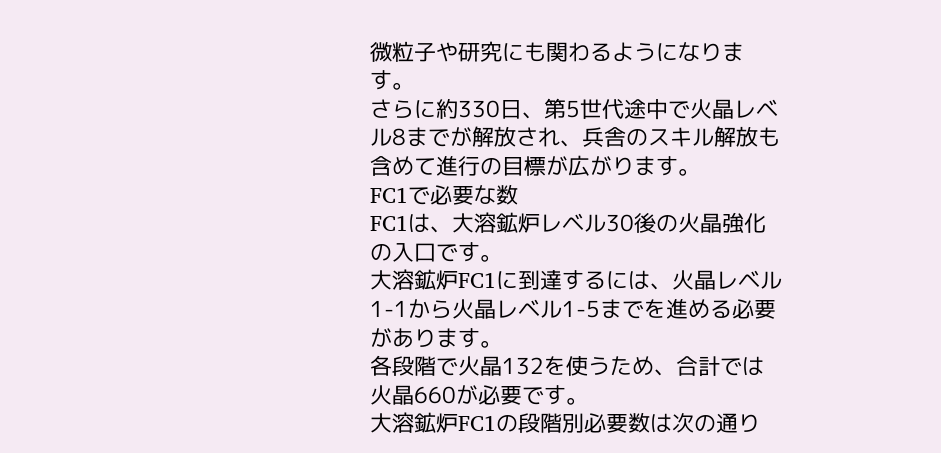微粒子や研究にも関わるようになります。
さらに約330日、第5世代途中で火晶レベル8までが解放され、兵舎のスキル解放も含めて進行の目標が広がります。
FC1で必要な数
FC1は、大溶鉱炉レベル30後の火晶強化の入口です。
大溶鉱炉FC1に到達するには、火晶レベル1-1から火晶レベル1-5までを進める必要があります。
各段階で火晶132を使うため、合計では火晶660が必要です。
大溶鉱炉FC1の段階別必要数は次の通り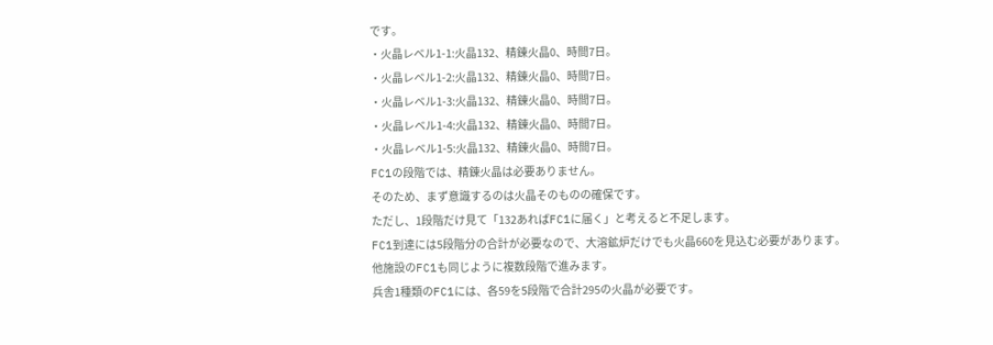です。
・火晶レベル1-1:火晶132、精錬火晶0、時間7日。
・火晶レベル1-2:火晶132、精錬火晶0、時間7日。
・火晶レベル1-3:火晶132、精錬火晶0、時間7日。
・火晶レベル1-4:火晶132、精錬火晶0、時間7日。
・火晶レベル1-5:火晶132、精錬火晶0、時間7日。
FC1の段階では、精錬火晶は必要ありません。
そのため、まず意識するのは火晶そのものの確保です。
ただし、1段階だけ見て「132あればFC1に届く」と考えると不足します。
FC1到達には5段階分の合計が必要なので、大溶鉱炉だけでも火晶660を見込む必要があります。
他施設のFC1も同じように複数段階で進みます。
兵舎1種類のFC1には、各59を5段階で合計295の火晶が必要です。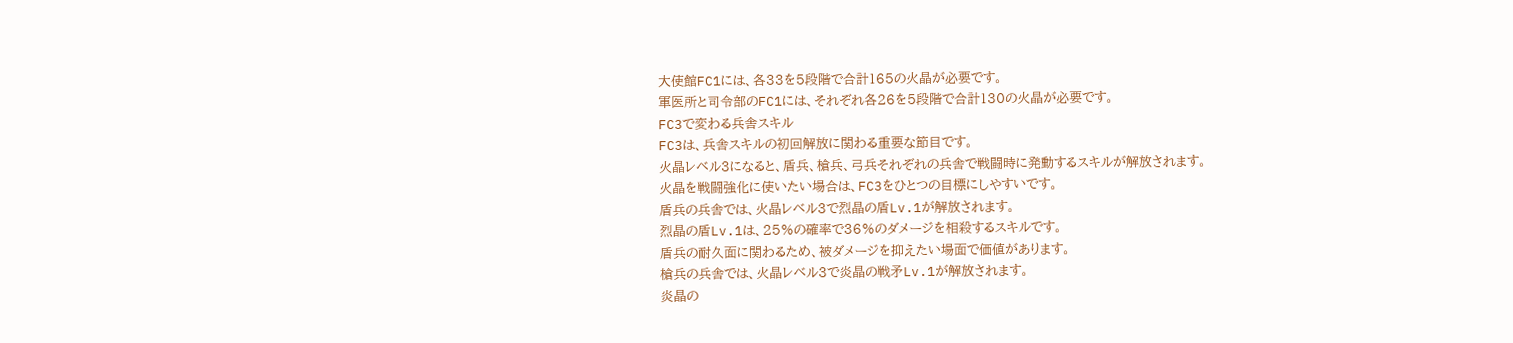大使館FC1には、各33を5段階で合計165の火晶が必要です。
軍医所と司令部のFC1には、それぞれ各26を5段階で合計130の火晶が必要です。
FC3で変わる兵舎スキル
FC3は、兵舎スキルの初回解放に関わる重要な節目です。
火晶レベル3になると、盾兵、槍兵、弓兵それぞれの兵舎で戦闘時に発動するスキルが解放されます。
火晶を戦闘強化に使いたい場合は、FC3をひとつの目標にしやすいです。
盾兵の兵舎では、火晶レベル3で烈晶の盾Lv.1が解放されます。
烈晶の盾Lv.1は、25%の確率で36%のダメージを相殺するスキルです。
盾兵の耐久面に関わるため、被ダメージを抑えたい場面で価値があります。
槍兵の兵舎では、火晶レベル3で炎晶の戦矛Lv.1が解放されます。
炎晶の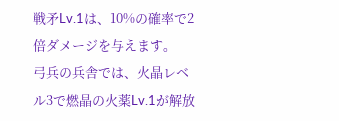戦矛Lv.1は、10%の確率で2倍ダメージを与えます。
弓兵の兵舎では、火晶レベル3で燃晶の火薬Lv.1が解放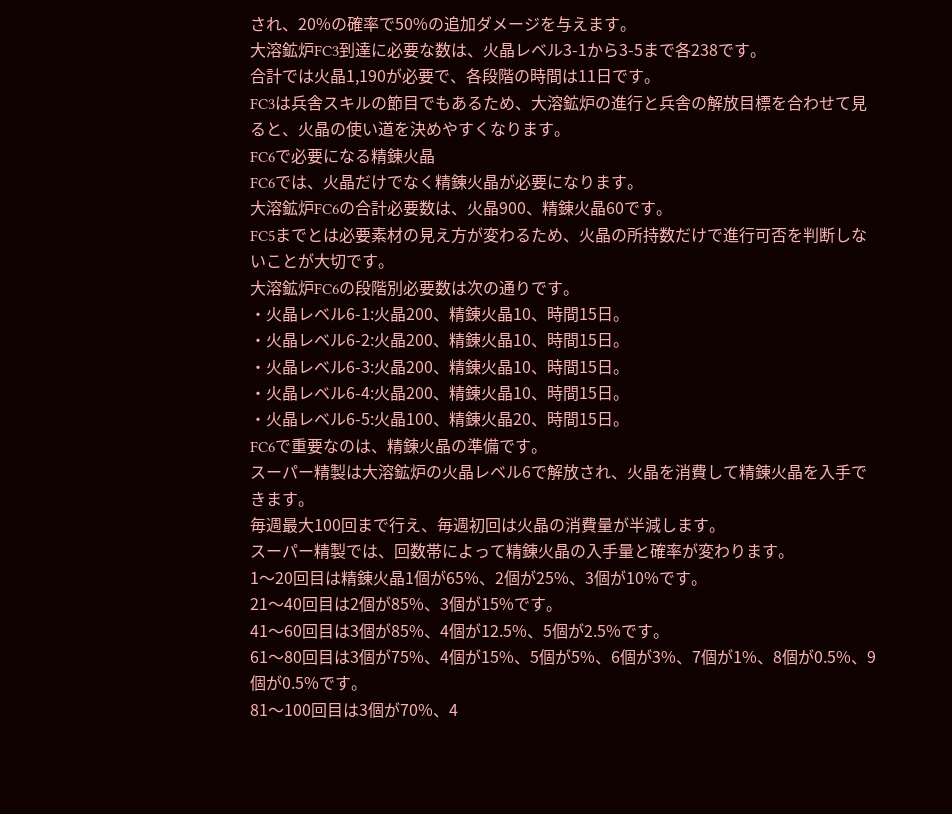され、20%の確率で50%の追加ダメージを与えます。
大溶鉱炉FC3到達に必要な数は、火晶レベル3-1から3-5まで各238です。
合計では火晶1,190が必要で、各段階の時間は11日です。
FC3は兵舎スキルの節目でもあるため、大溶鉱炉の進行と兵舎の解放目標を合わせて見ると、火晶の使い道を決めやすくなります。
FC6で必要になる精錬火晶
FC6では、火晶だけでなく精錬火晶が必要になります。
大溶鉱炉FC6の合計必要数は、火晶900、精錬火晶60です。
FC5までとは必要素材の見え方が変わるため、火晶の所持数だけで進行可否を判断しないことが大切です。
大溶鉱炉FC6の段階別必要数は次の通りです。
・火晶レベル6-1:火晶200、精錬火晶10、時間15日。
・火晶レベル6-2:火晶200、精錬火晶10、時間15日。
・火晶レベル6-3:火晶200、精錬火晶10、時間15日。
・火晶レベル6-4:火晶200、精錬火晶10、時間15日。
・火晶レベル6-5:火晶100、精錬火晶20、時間15日。
FC6で重要なのは、精錬火晶の準備です。
スーパー精製は大溶鉱炉の火晶レベル6で解放され、火晶を消費して精錬火晶を入手できます。
毎週最大100回まで行え、毎週初回は火晶の消費量が半減します。
スーパー精製では、回数帯によって精錬火晶の入手量と確率が変わります。
1〜20回目は精錬火晶1個が65%、2個が25%、3個が10%です。
21〜40回目は2個が85%、3個が15%です。
41〜60回目は3個が85%、4個が12.5%、5個が2.5%です。
61〜80回目は3個が75%、4個が15%、5個が5%、6個が3%、7個が1%、8個が0.5%、9個が0.5%です。
81〜100回目は3個が70%、4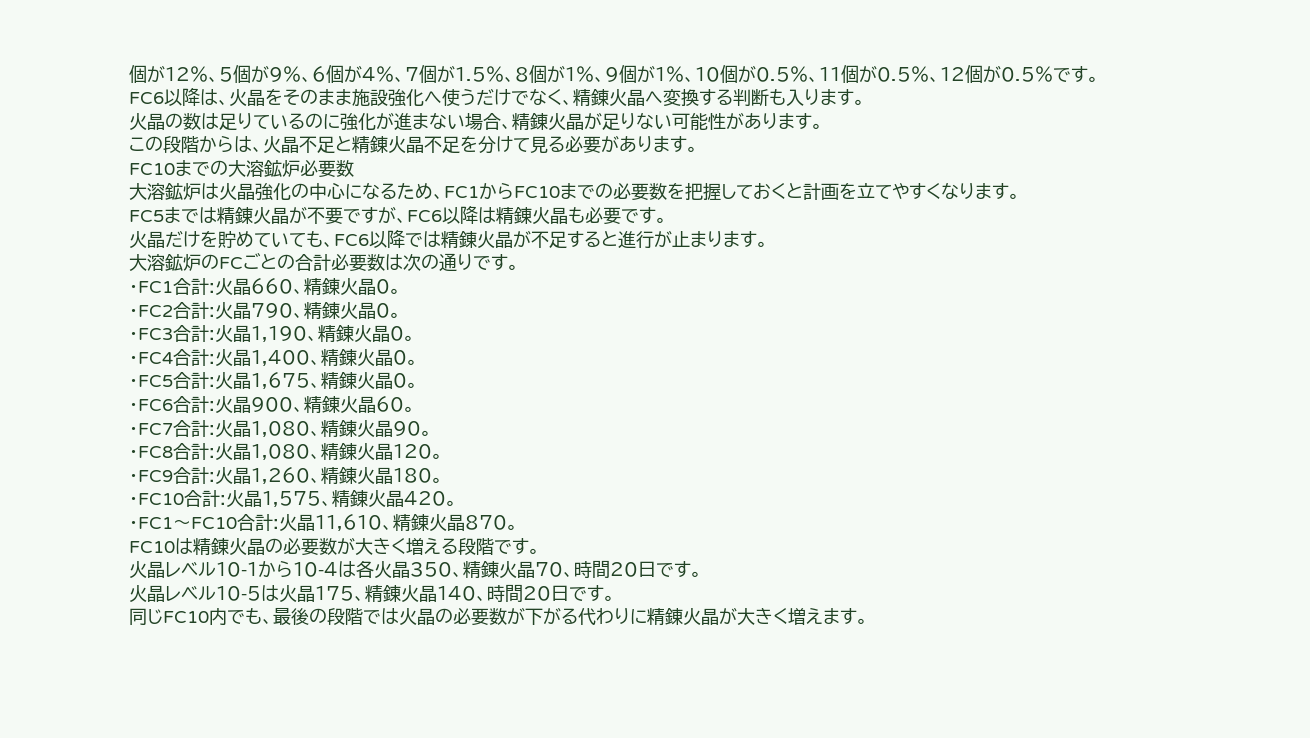個が12%、5個が9%、6個が4%、7個が1.5%、8個が1%、9個が1%、10個が0.5%、11個が0.5%、12個が0.5%です。
FC6以降は、火晶をそのまま施設強化へ使うだけでなく、精錬火晶へ変換する判断も入ります。
火晶の数は足りているのに強化が進まない場合、精錬火晶が足りない可能性があります。
この段階からは、火晶不足と精錬火晶不足を分けて見る必要があります。
FC10までの大溶鉱炉必要数
大溶鉱炉は火晶強化の中心になるため、FC1からFC10までの必要数を把握しておくと計画を立てやすくなります。
FC5までは精錬火晶が不要ですが、FC6以降は精錬火晶も必要です。
火晶だけを貯めていても、FC6以降では精錬火晶が不足すると進行が止まります。
大溶鉱炉のFCごとの合計必要数は次の通りです。
・FC1合計:火晶660、精錬火晶0。
・FC2合計:火晶790、精錬火晶0。
・FC3合計:火晶1,190、精錬火晶0。
・FC4合計:火晶1,400、精錬火晶0。
・FC5合計:火晶1,675、精錬火晶0。
・FC6合計:火晶900、精錬火晶60。
・FC7合計:火晶1,080、精錬火晶90。
・FC8合計:火晶1,080、精錬火晶120。
・FC9合計:火晶1,260、精錬火晶180。
・FC10合計:火晶1,575、精錬火晶420。
・FC1〜FC10合計:火晶11,610、精錬火晶870。
FC10は精錬火晶の必要数が大きく増える段階です。
火晶レベル10-1から10-4は各火晶350、精錬火晶70、時間20日です。
火晶レベル10-5は火晶175、精錬火晶140、時間20日です。
同じFC10内でも、最後の段階では火晶の必要数が下がる代わりに精錬火晶が大きく増えます。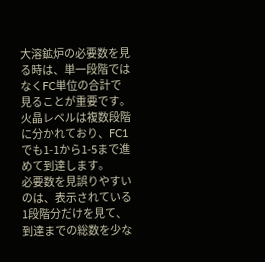大溶鉱炉の必要数を見る時は、単一段階ではなくFC単位の合計で見ることが重要です。
火晶レベルは複数段階に分かれており、FC1でも1-1から1-5まで進めて到達します。
必要数を見誤りやすいのは、表示されている1段階分だけを見て、到達までの総数を少な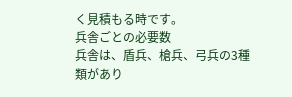く見積もる時です。
兵舎ごとの必要数
兵舎は、盾兵、槍兵、弓兵の3種類があり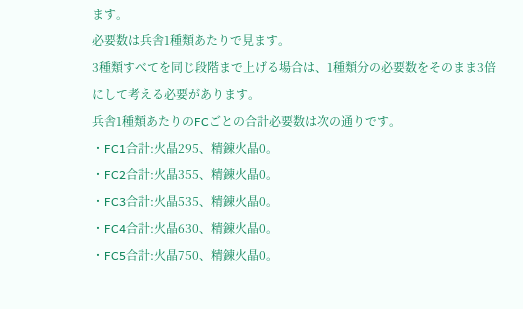ます。
必要数は兵舎1種類あたりで見ます。
3種類すべてを同じ段階まで上げる場合は、1種類分の必要数をそのまま3倍にして考える必要があります。
兵舎1種類あたりのFCごとの合計必要数は次の通りです。
・FC1合計:火晶295、精錬火晶0。
・FC2合計:火晶355、精錬火晶0。
・FC3合計:火晶535、精錬火晶0。
・FC4合計:火晶630、精錬火晶0。
・FC5合計:火晶750、精錬火晶0。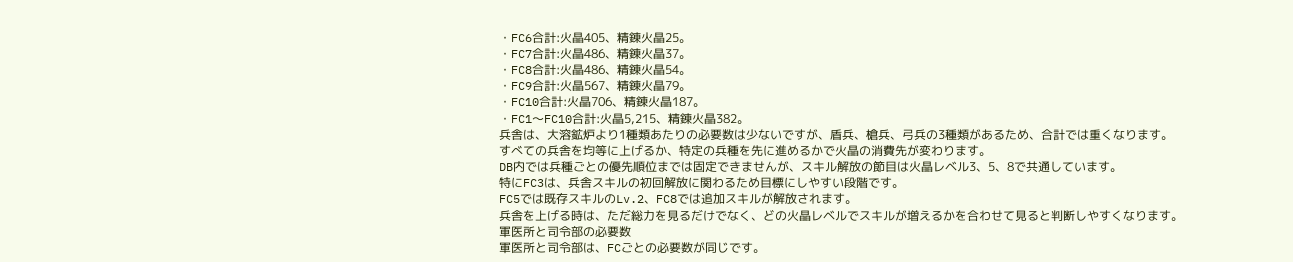・FC6合計:火晶405、精錬火晶25。
・FC7合計:火晶486、精錬火晶37。
・FC8合計:火晶486、精錬火晶54。
・FC9合計:火晶567、精錬火晶79。
・FC10合計:火晶706、精錬火晶187。
・FC1〜FC10合計:火晶5,215、精錬火晶382。
兵舎は、大溶鉱炉より1種類あたりの必要数は少ないですが、盾兵、槍兵、弓兵の3種類があるため、合計では重くなります。
すべての兵舎を均等に上げるか、特定の兵種を先に進めるかで火晶の消費先が変わります。
DB内では兵種ごとの優先順位までは固定できませんが、スキル解放の節目は火晶レベル3、5、8で共通しています。
特にFC3は、兵舎スキルの初回解放に関わるため目標にしやすい段階です。
FC5では既存スキルのLv.2、FC8では追加スキルが解放されます。
兵舎を上げる時は、ただ総力を見るだけでなく、どの火晶レベルでスキルが増えるかを合わせて見ると判断しやすくなります。
軍医所と司令部の必要数
軍医所と司令部は、FCごとの必要数が同じです。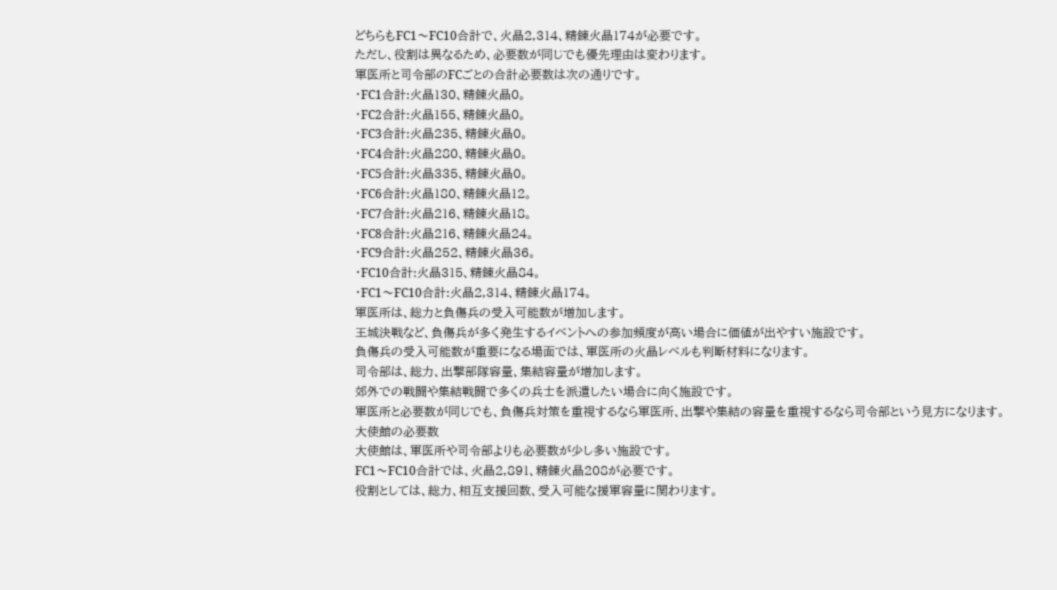どちらもFC1〜FC10合計で、火晶2,314、精錬火晶174が必要です。
ただし、役割は異なるため、必要数が同じでも優先理由は変わります。
軍医所と司令部のFCごとの合計必要数は次の通りです。
・FC1合計:火晶130、精錬火晶0。
・FC2合計:火晶155、精錬火晶0。
・FC3合計:火晶235、精錬火晶0。
・FC4合計:火晶280、精錬火晶0。
・FC5合計:火晶335、精錬火晶0。
・FC6合計:火晶180、精錬火晶12。
・FC7合計:火晶216、精錬火晶18。
・FC8合計:火晶216、精錬火晶24。
・FC9合計:火晶252、精錬火晶36。
・FC10合計:火晶315、精錬火晶84。
・FC1〜FC10合計:火晶2,314、精錬火晶174。
軍医所は、総力と負傷兵の受入可能数が増加します。
王城決戦など、負傷兵が多く発生するイベントへの参加頻度が高い場合に価値が出やすい施設です。
負傷兵の受入可能数が重要になる場面では、軍医所の火晶レベルも判断材料になります。
司令部は、総力、出撃部隊容量、集結容量が増加します。
郊外での戦闘や集結戦闘で多くの兵士を派遣したい場合に向く施設です。
軍医所と必要数が同じでも、負傷兵対策を重視するなら軍医所、出撃や集結の容量を重視するなら司令部という見方になります。
大使館の必要数
大使館は、軍医所や司令部よりも必要数が少し多い施設です。
FC1〜FC10合計では、火晶2,891、精錬火晶208が必要です。
役割としては、総力、相互支援回数、受入可能な援軍容量に関わります。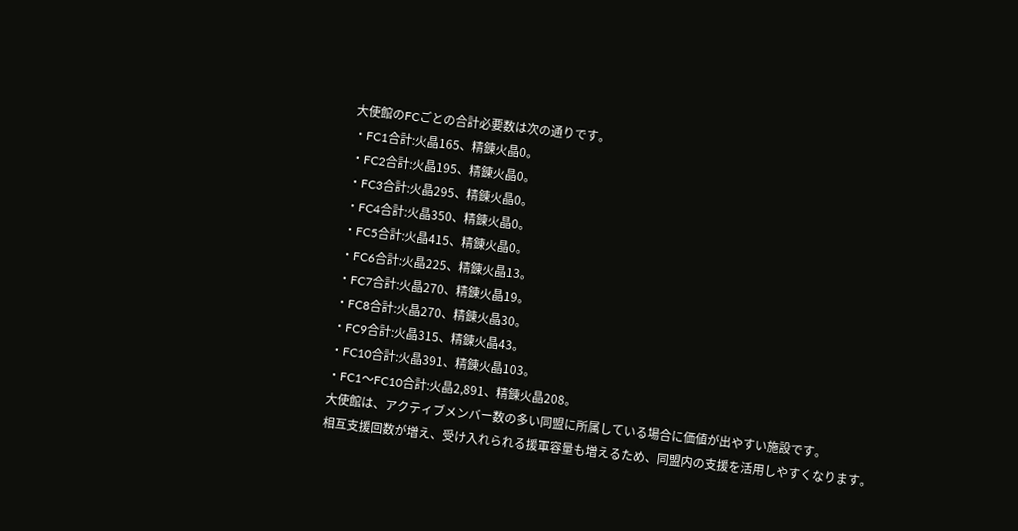大使館のFCごとの合計必要数は次の通りです。
・FC1合計:火晶165、精錬火晶0。
・FC2合計:火晶195、精錬火晶0。
・FC3合計:火晶295、精錬火晶0。
・FC4合計:火晶350、精錬火晶0。
・FC5合計:火晶415、精錬火晶0。
・FC6合計:火晶225、精錬火晶13。
・FC7合計:火晶270、精錬火晶19。
・FC8合計:火晶270、精錬火晶30。
・FC9合計:火晶315、精錬火晶43。
・FC10合計:火晶391、精錬火晶103。
・FC1〜FC10合計:火晶2,891、精錬火晶208。
大使館は、アクティブメンバー数の多い同盟に所属している場合に価値が出やすい施設です。
相互支援回数が増え、受け入れられる援軍容量も増えるため、同盟内の支援を活用しやすくなります。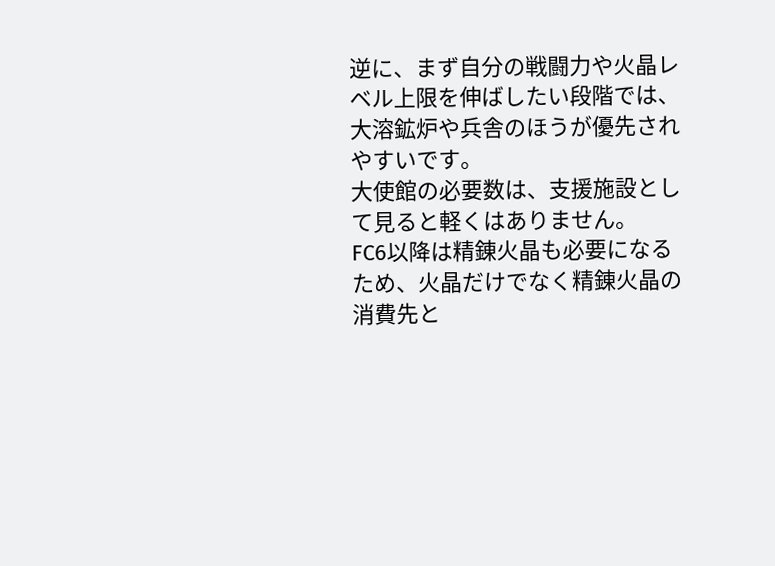逆に、まず自分の戦闘力や火晶レベル上限を伸ばしたい段階では、大溶鉱炉や兵舎のほうが優先されやすいです。
大使館の必要数は、支援施設として見ると軽くはありません。
FC6以降は精錬火晶も必要になるため、火晶だけでなく精錬火晶の消費先と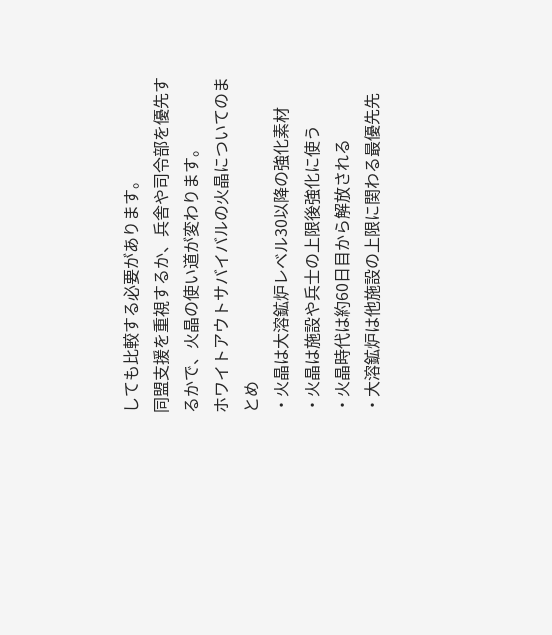しても比較する必要があります。
同盟支援を重視するか、兵舎や司令部を優先するかで、火晶の使い道が変わります。
ホワイトアウトサバイバルの火晶についてのまとめ
・火晶は大溶鉱炉レベル30以降の強化素材
・火晶は施設や兵士の上限後強化に使う
・火晶時代は約60日目から解放される
・大溶鉱炉は他施設の上限に関わる最優先先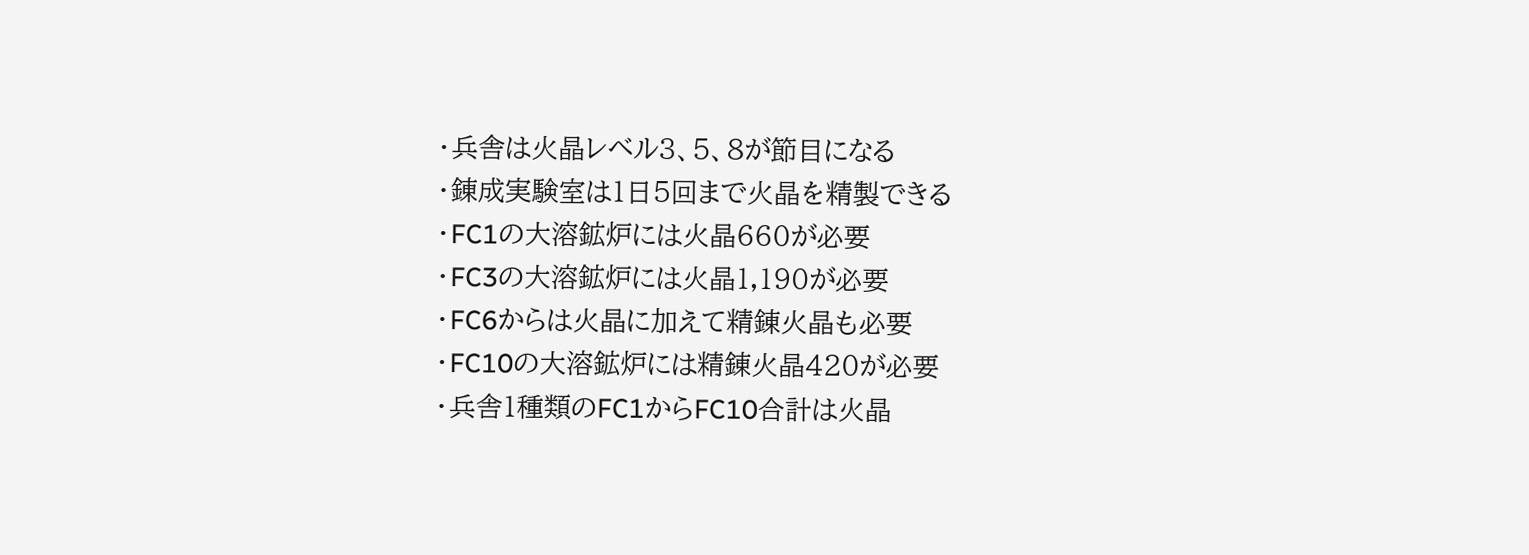・兵舎は火晶レベル3、5、8が節目になる
・錬成実験室は1日5回まで火晶を精製できる
・FC1の大溶鉱炉には火晶660が必要
・FC3の大溶鉱炉には火晶1,190が必要
・FC6からは火晶に加えて精錬火晶も必要
・FC10の大溶鉱炉には精錬火晶420が必要
・兵舎1種類のFC1からFC10合計は火晶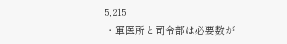5,215
・軍医所と司令部は必要数が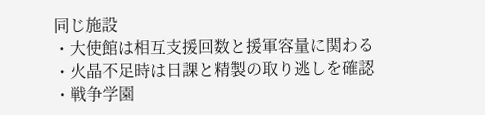同じ施設
・大使館は相互支援回数と援軍容量に関わる
・火晶不足時は日課と精製の取り逃しを確認
・戦争学園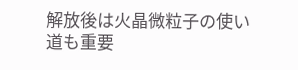解放後は火晶微粒子の使い道も重要